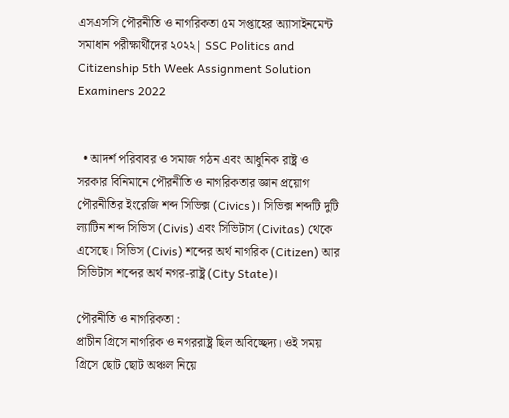এসএসসি পৌরনীতি ও নাগরিকতা ৫ম সপ্তাহের অ্যাসাইনমেন্ট সমাধান পরীক্ষার্থীদের ২০২২| SSC Politics and Citizenship 5th Week Assignment Solution Examiners 2022


  • আদর্শ পরিবাবর ও সমাজ গঠন এবং আধুনিক রাষ্ট্র ও সরকার বিনিমানে পৌরনীতি ও নাগরিকতার জ্ঞান প্রয়োগ
পৌরনীতির ইংরেজি শব্দ সিভিক্স (Civics)। সিভিক্স শব্দটি দুটি ল্যাটিন শব্দ সিভিস (Civis) এবং সিভিটাস (Civitas) থেকে এসেছে। সিভিস (Civis) শব্দের অর্থ নাগরিক (Citizen) আর
সিভিটাস শব্দের অর্থ নগর-রাষ্ট্র (City State)।

পৌরনীতি ও নাগরিকতা :
প্রাচীন গ্রিসে নাগরিক ও নগররাষ্ট্র ছিল অবিচ্ছেদ্য। ওই সময় গ্রিসে ছোট ছোট অঞ্চল নিয়ে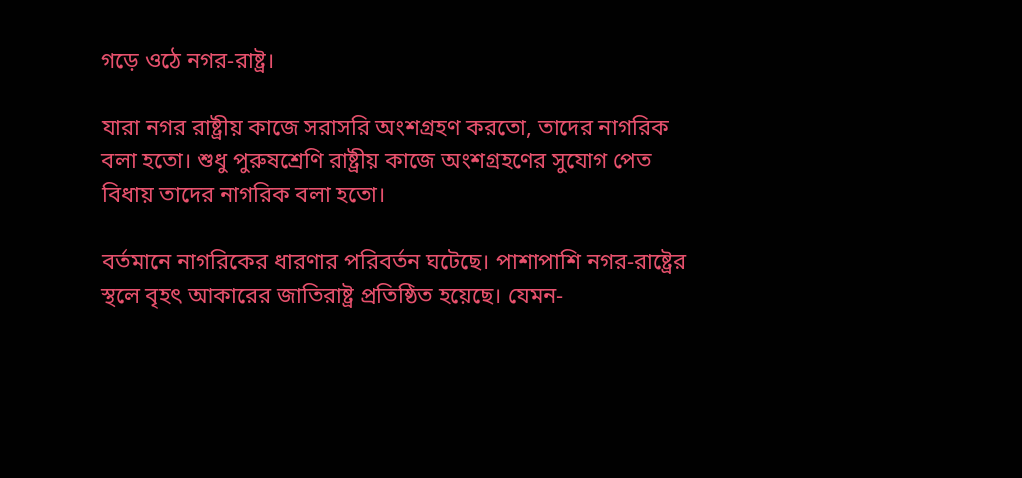গড়ে ওঠে নগর-রাষ্ট্র।

যারা নগর রাষ্ট্রীয় কাজে সরাসরি অংশগ্রহণ করতো, তাদের নাগরিক বলা হতো। শুধু পুরুষশ্রেণি রাষ্ট্রীয় কাজে অংশগ্রহণের সুযোগ পেত বিধায় তাদের নাগরিক বলা হতো।

বর্তমানে নাগরিকের ধারণার পরিবর্তন ঘটেছে। পাশাপাশি নগর-রাষ্ট্রের স্থলে বৃহৎ আকারের জাতিরাষ্ট্র প্রতিষ্ঠিত হয়েছে। যেমন-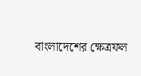বাংলাদেশের ক্ষেত্রফল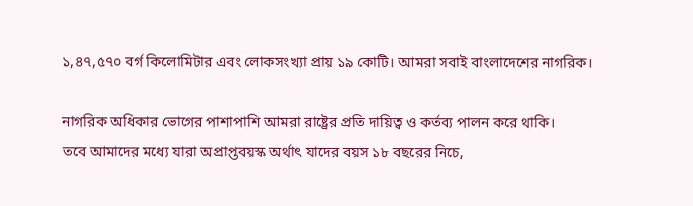১,৪৭,৫৭০ বর্গ কিলোমিটার এবং লোকসংখ্যা প্রায় ১৯ কোটি। আমরা সবাই বাংলাদেশের নাগরিক।

নাগরিক অধিকার ভোগের পাশাপাশি আমরা রাষ্ট্রের প্রতি দায়িত্ব ও কর্তব্য পালন করে থাকি।
তবে আমাদের মধ্যে যারা অপ্রাপ্তবয়স্ক অর্থাৎ যাদের বয়স ১৮ বছরের নিচে,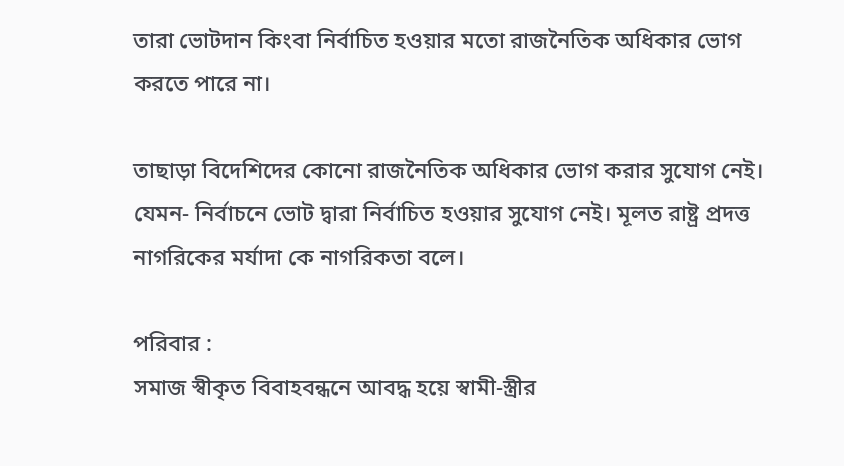তারা ভোটদান কিংবা নির্বাচিত হওয়ার মতো রাজনৈতিক অধিকার ভোগ করতে পারে না।

তাছাড়া বিদেশিদের কোনো রাজনৈতিক অধিকার ভোগ করার সুযোগ নেই। যেমন- নির্বাচনে ভোট দ্বারা নির্বাচিত হওয়ার সুযোগ নেই। মূলত রাষ্ট্র প্রদত্ত নাগরিকের মর্যাদা কে নাগরিকতা বলে।

পরিবার :
সমাজ স্বীকৃত বিবাহবন্ধনে আবদ্ধ হয়ে স্বামী-স্ত্রীর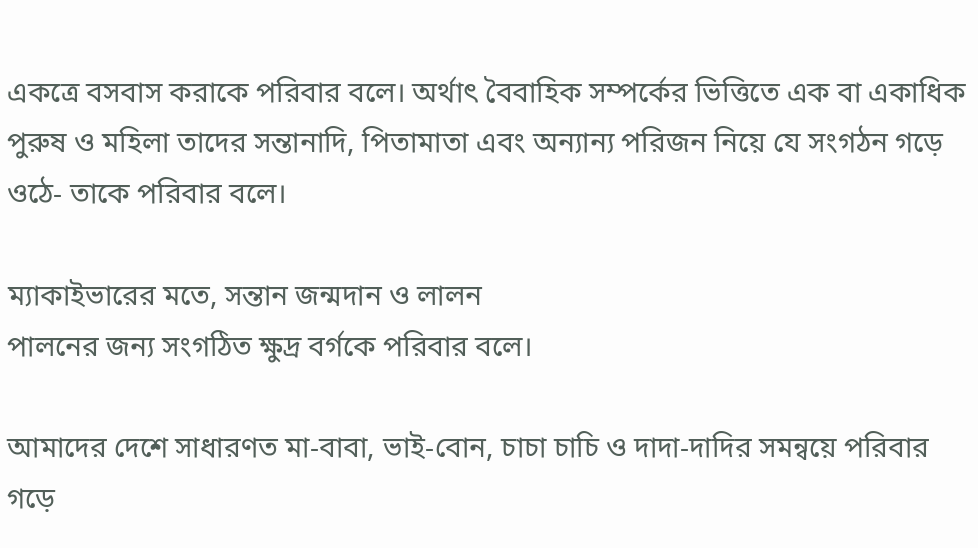একত্রে বসবাস করাকে পরিবার বলে। অর্থাৎ বৈবাহিক সম্পর্কের ভিত্তিতে এক বা একাধিক পুরুষ ও মহিলা তাদের সন্তানাদি, পিতামাতা এবং অন্যান্য পরিজন নিয়ে যে সংগঠন গড়ে ওঠে- তাকে পরিবার বলে।

ম্যাকাইভারের মতে, সন্তান জন্মদান ও লালন
পালনের জন্য সংগঠিত ক্ষুদ্র বর্গকে পরিবার বলে।

আমাদের দেশে সাধারণত মা-বাবা, ভাই-বোন, চাচা চাচি ও দাদা-দাদির সমন্বয়ে পরিবার গড়ে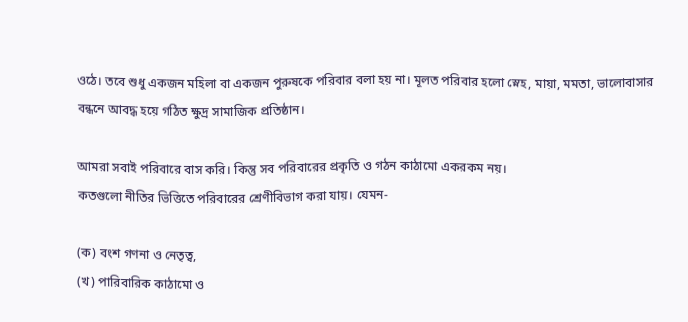ওঠে। তবে শুধু একজন মহিলা বা একজন পুরুষকে পরিবার বলা হয় না। মূলত পরিবার হলো স্নেহ, মায়া, মমতা, ভালোবাসার বন্ধনে আবদ্ধ হয়ে গঠিত ক্ষুদ্র সামাজিক প্রতিষ্ঠান।

আমরা সবাই পরিবারে বাস করি। কিন্তু সব পরিবারের প্রকৃতি ও গঠন কাঠামো একরকম নয়।
কতগুলো নীতির ভিত্তিতে পরিবারের শ্রেণীবিভাগ করা যায়। যেমন-

(ক) বংশ গণনা ও নেতৃত্ব,
(খ) পারিবারিক কাঠামো ও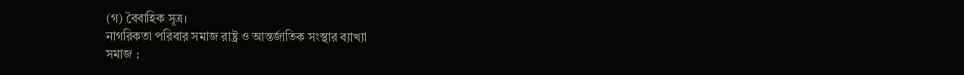(গ) বৈবাহিক সূত্র।
নাগরিকতা পরিবার সমাজ রাষ্ট্র ও আন্তর্জাতিক সংস্থার ব্যাখ্যা
সমাজ :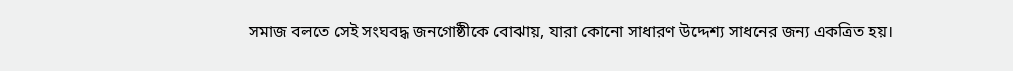সমাজ বলতে সেই সংঘবদ্ধ জনগোষ্ঠীকে বোঝায়, যারা কোনো সাধারণ উদ্দেশ্য সাধনের জন্য একত্রিত হয়।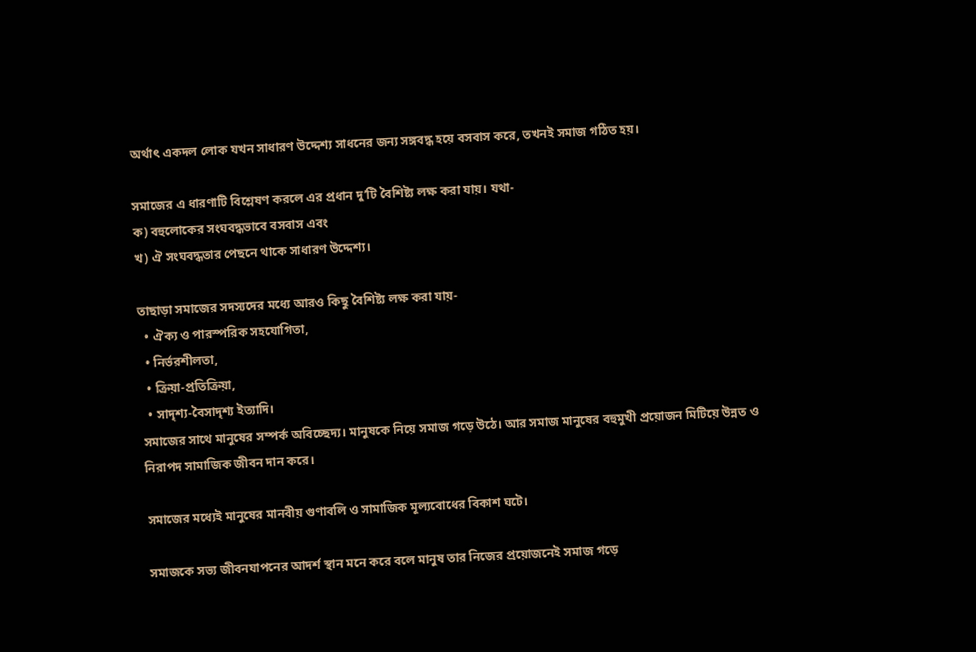অর্থাৎ একদল লোক যখন সাধারণ উদ্দেশ্য সাধনের জন্য সঙ্গবদ্ধ হয়ে বসবাস করে, তখনই সমাজ গঠিত হয়।

সমাজের এ ধারণাটি বিশ্লেষণ করলে এর প্রধান দু’টি বৈশিষ্ট্য লক্ষ করা যায়। যথা-
ক) বহুলোকের সংঘবদ্ধভাবে বসবাস এবং
খ) ঐ সংঘবদ্ধতার পেছনে থাকে সাধারণ উদ্দেশ্য।

তাছাড়া সমাজের সদস্যদের মধ্যে আরও কিছু বৈশিষ্ট্য লক্ষ করা যায়-
  • ঐক্য ও পারস্পরিক সহযোগিতা,
  • নির্ভরশীলতা,
  • ক্রিয়া-প্রতিক্রিয়া,
  • সাদৃশ্য-বৈসাদৃশ্য ইত্যাদি।
সমাজের সাথে মানুষের সম্পর্ক অবিচ্ছেদ্য। মানুষকে নিয়ে সমাজ গড়ে উঠে। আর সমাজ মানুষের বহুমুখী প্রয়োজন মিটিয়ে উন্নত ও নিরাপদ সামাজিক জীবন দান করে।

সমাজের মধ্যেই মানুষের মানবীয় গুণাবলি ও সামাজিক মূল্যবোধের বিকাশ ঘটে।

সমাজকে সভ্য জীবনযাপনের আদর্শ স্থান মনে করে বলে মানুষ তার নিজের প্রয়োজনেই সমাজ গড়ে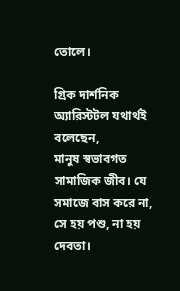তোলে।

গ্রিক দার্শনিক অ্যারিস্টটল যথার্থই বলেছেন,
মানুষ স্বভাবগত সামাজিক জীব। যে সমাজে বাস করে না, সে হয় পশু, না হয় দেবতা।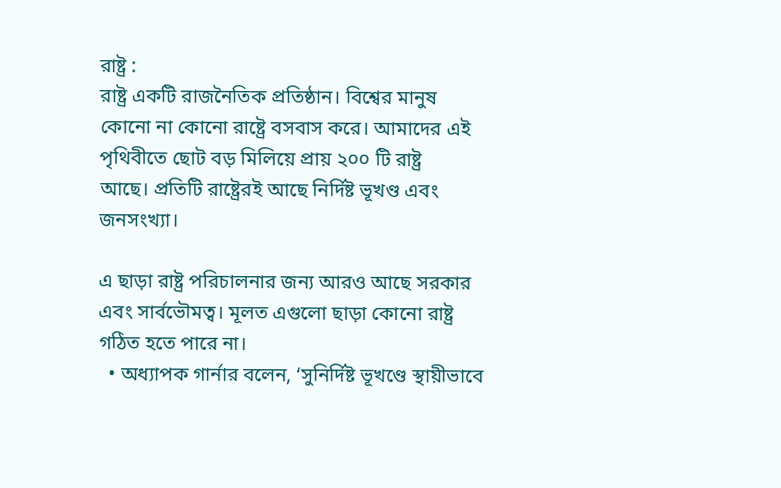রাষ্ট্র :
রাষ্ট্র একটি রাজনৈতিক প্রতিষ্ঠান। বিশ্বের মানুষ কোনো না কোনো রাষ্ট্রে বসবাস করে। আমাদের এই পৃথিবীতে ছোট বড় মিলিয়ে প্রায় ২০০ টি রাষ্ট্র
আছে। প্রতিটি রাষ্ট্রেরই আছে নির্দিষ্ট ভূখণ্ড এবং
জনসংখ্যা।

এ ছাড়া রাষ্ট্র পরিচালনার জন্য আরও আছে সরকার এবং সার্বভৌমত্ব। মূলত এগুলো ছাড়া কোনো রাষ্ট্র গঠিত হতে পারে না।
  • অধ্যাপক গার্নার বলেন, ‘সুনির্দিষ্ট ভূখণ্ডে স্থায়ীভাবে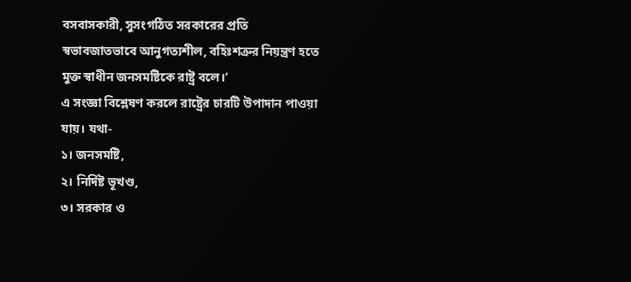বসবাসকারী, সুসংগঠিত সরকারের প্রতি স্বভাবজাতভাবে আনুগত্যশীল, বহিঃশত্রুর নিয়ন্ত্রণ হতে মুক্ত স্বাধীন জনসমষ্টিকে রাষ্ট্র বলে।’
এ সংজ্ঞা বিশ্লেষণ করলে রাষ্ট্রের চারটি উপাদান পাওয়া যায়। যথা-
১। জনসমষ্টি,
২। নির্দিষ্ট ভূখণ্ড,
৩। সরকার ও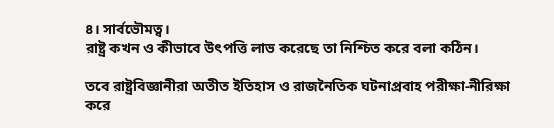৪। সার্বভৌমত্ব।
রাষ্ট্র কখন ও কীভাবে উৎপত্তি লাভ করেছে তা নিশ্চিত করে বলা কঠিন।

তবে রাষ্ট্রবিজ্ঞানীরা অতীত ইতিহাস ও রাজনৈতিক ঘটনাপ্রবাহ পরীক্ষা-নীরিক্ষা করে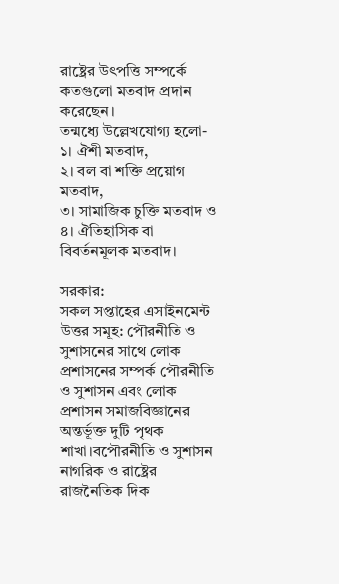রাষ্ট্রের উৎপত্তি সম্পর্কে কতগুলো মতবাদ প্রদান করেছেন।
তন্মধ্যে উল্লেখযোগ্য হলো-
১। ঐশী মতবাদ,
২। বল বা শক্তি প্রয়োগ মতবাদ,
৩। সামাজিক চুক্তি মতবাদ ও
৪। ঐতিহাসিক বা বিবর্তনমূলক মতবাদ।

সরকার:
সকল সপ্তাহের এসাইনমেন্ট উত্তর সমূহ: পৌরনীতি ও সুশাসনের সাথে লোক প্রশাসনের সম্পর্ক পৌরনীতি ও সুশাসন এবং লোক
প্রশাসন সমাজবিজ্ঞানের অন্তর্ভূক্ত দুটি পৃথক শাখা।বপৌরনীতি ও সুশাসন নাগরিক ও রাষ্ট্রের রাজনৈতিক দিক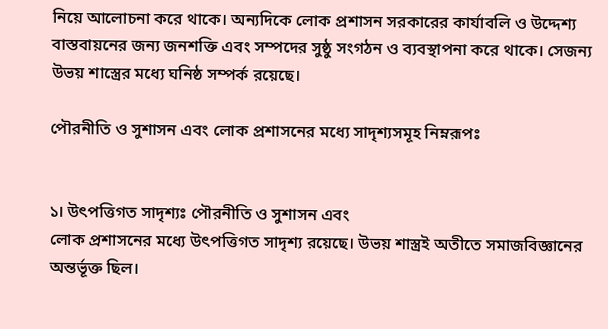নিয়ে আলোচনা করে থাকে। অন্যদিকে লোক প্রশাসন সরকারের কার্যাবলি ও উদ্দেশ্য বাস্তবায়নের জন্য জনশক্তি এবং সম্পদের সুষ্ঠু সংগঠন ও ব্যবস্থাপনা করে থাকে। সেজন্য উভয় শাস্ত্রের মধ্যে ঘনিষ্ঠ সম্পর্ক রয়েছে।

পৌরনীতি ও সুশাসন এবং লোক প্রশাসনের মধ্যে সাদৃশ্যসমূহ নিম্নরূপঃ


১। উৎপত্তিগত সাদৃশ্যঃ পৌরনীতি ও সুশাসন এবং
লোক প্রশাসনের মধ্যে উৎপত্তিগত সাদৃশ্য রয়েছে। উভয় শাস্ত্রই অতীতে সমাজবিজ্ঞানের অন্তর্ভূক্ত ছিল।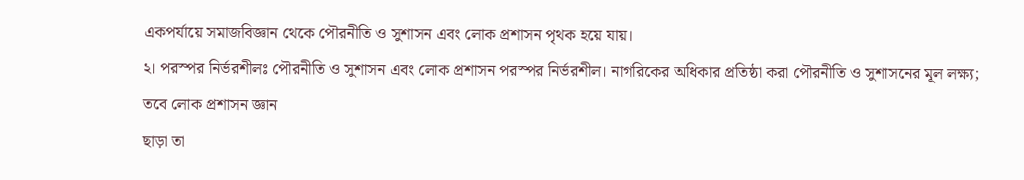একপর্যায়ে সমাজবিজ্ঞান থেকে পৌরনীতি ও সুশাসন এবং লোক প্রশাসন পৃথক হয়ে যায়।
২। পরস্পর নির্ভরশীলঃ পৌরনীতি ও সুশাসন এবং লোক প্রশাসন পরস্পর নির্ভরশীল। নাগরিকের অধিকার প্রতিষ্ঠা করা পৌরনীতি ও সুশাসনের মূল লক্ষ্য; তবে লোক প্রশাসন জ্ঞান
ছাড়া তা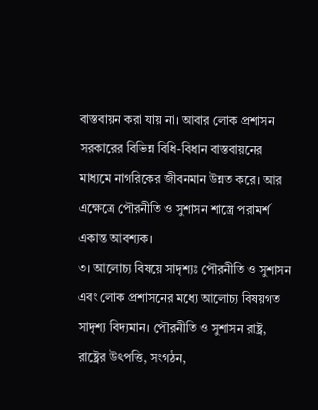বাস্তবায়ন করা যায় না। আবার লোক প্রশাসন সরকারের বিভিন্ন বিধি-বিধান বাস্তবায়নের মাধ্যমে নাগরিকের জীবনমান উন্নত করে। আর এক্ষেত্রে পৌরনীতি ও সুশাসন শাস্ত্রে পরামর্শ একান্ত আবশ্যক।
৩। আলোচ্য বিষয়ে সাদৃশ্যঃ পৌরনীতি ও সুশাসন এবং লোক প্রশাসনের মধ্যে আলোচ্য বিষয়গত সাদৃশ্য বিদ্যমান। পৌরনীতি ও সুশাসন রাষ্ট্র, রাষ্ট্রের উৎপত্তি, সংগঠন,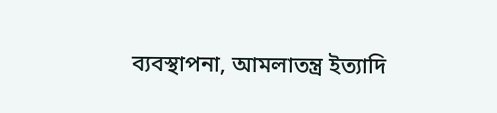ব্যবস্থাপনা, আমলাতন্ত্র ইত্যাদি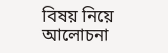বিষয় নিয়ে আলোচনা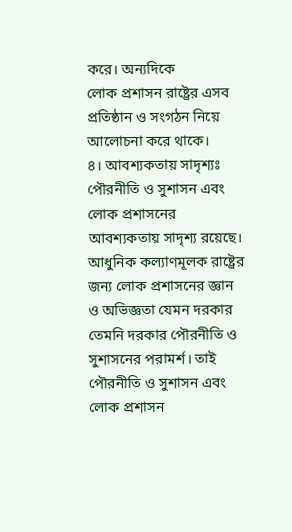করে। অন্যদিকে
লোক প্রশাসন রাষ্ট্রের এসব প্রতিষ্ঠান ও সংগঠন নিয়ে আলোচনা করে থাকে।
৪। আবশ্যকতায় সাদৃশ্যঃ পৌরনীতি ও সুশাসন এবং লোক প্রশাসনের আবশ্যকতায় সাদৃশ্য রয়েছে। আধুনিক কল্যাণমূলক রাষ্ট্রের জন্য লোক প্রশাসনের জ্ঞান ও অভিজ্ঞতা যেমন দরকার তেমনি দরকার পৌরনীতি ও সুশাসনের পরামর্শ। তাই পৌরনীতি ও সুশাসন এবং লোক প্রশাসন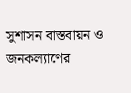সুশাসন বাস্তবায়ন ও জনকল্যাণের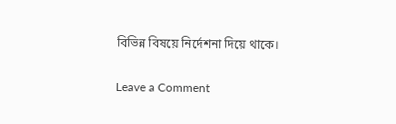বিভিন্ন বিষয়ে নির্দেশনা দিয়ে থাকে।

Leave a Comment